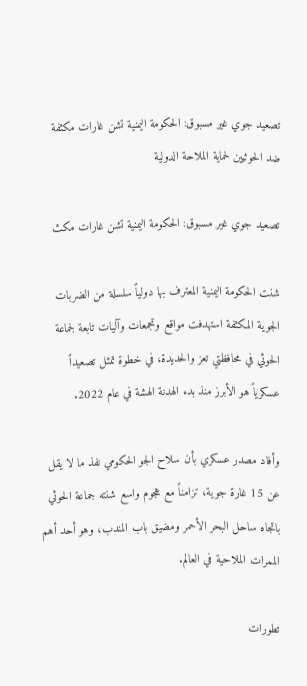تصعيد جوي غير مسبوق: الحكومة اليمنية تشن غارات مكثفة ضد الحوثيين لحماية الملاحة الدولية

تصعيد جوي غير مسبوق: الحكومة اليمنية تشن غارات مكث

شنت الحكومة اليمنية المعترف بها دولياً سلسلة من الضربات الجوية المكثفة استهدفت مواقع وتجمعات وآليات تابعة لجماعة الحوثي في محافظتي تعز والحديدة، في خطوة تمثل تصعيداً عسكرياً هو الأبرز منذ بدء الهدنة الهشة في عام 2022.

وأفاد مصدر عسكري بأن سلاح الجو الحكومي نفذ ما لا يقل عن 15 غارة جوية، تزامناً مع هجوم واسع شنته جماعة الحوثي باتجاه ساحل البحر الأحمر ومضيق باب المندب، وهو أحد أهم الممرات الملاحية في العالم.

تطورات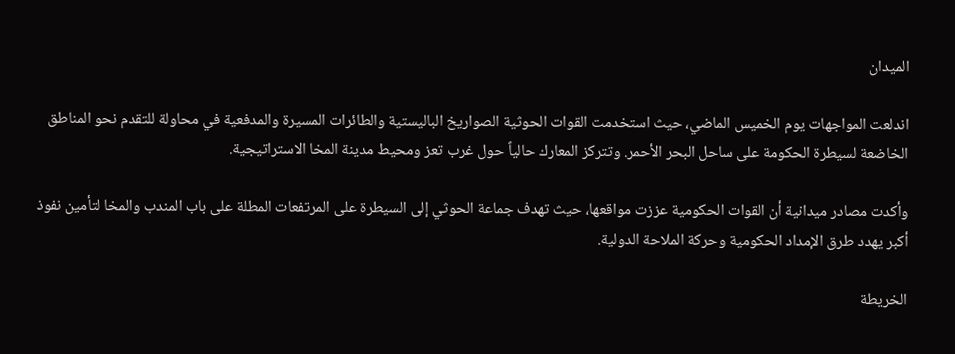الميدان

اندلعت المواجهات يوم الخميس الماضي، حيث استخدمت القوات الحوثية الصواريخ الباليستية والطائرات المسيرة والمدفعية في محاولة للتقدم نحو المناطق الخاضعة لسيطرة الحكومة على ساحل البحر الأحمر. وتتركز المعارك حالياً حول غرب تعز ومحيط مدينة المخا الاستراتيجية.

وأكدت مصادر ميدانية أن القوات الحكومية عززت مواقعها، حيث تهدف جماعة الحوثي إلى السيطرة على المرتفعات المطلة على باب المندب والمخا لتأمين نفوذ أكبر يهدد طرق الإمداد الحكومية وحركة الملاحة الدولية.

الخريطة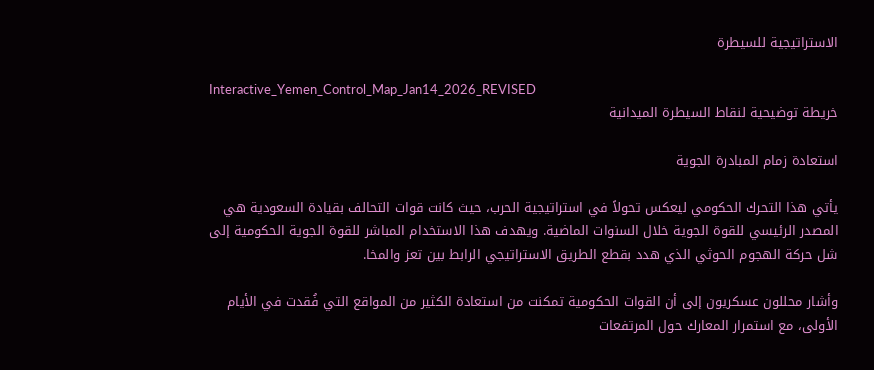الاستراتيجية للسيطرة

Interactive_Yemen_Control_Map_Jan14_2026_REVISED
خريطة توضيحية لنقاط السيطرة الميدانية

استعادة زمام المبادرة الجوية

يأتي هذا التحرك الحكومي ليعكس تحولاً في استراتيجية الحرب، حيث كانت قوات التحالف بقيادة السعودية هي المصدر الرئيسي للقوة الجوية خلال السنوات الماضية. ويهدف هذا الاستخدام المباشر للقوة الجوية الحكومية إلى شل حركة الهجوم الحوثي الذي هدد بقطع الطريق الاستراتيجي الرابط بين تعز والمخا.

وأشار محللون عسكريون إلى أن القوات الحكومية تمكنت من استعادة الكثير من المواقع التي فُقدت في الأيام الأولى، مع استمرار المعارك حول المرتفعات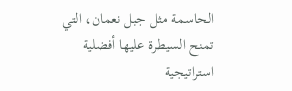الحاسمة مثل جبل نعمان، التي تمنح السيطرة عليها أفضلية استراتيجية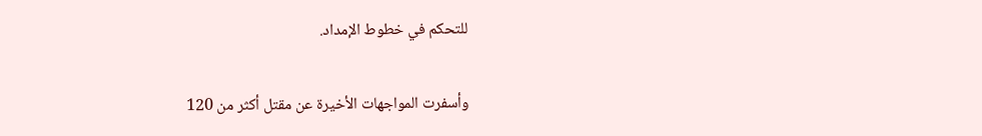للتحكم في خطوط الإمداد.

وأسفرت المواجهات الأخيرة عن مقتل أكثر من 120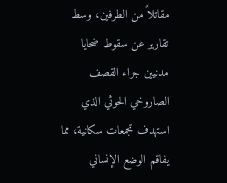مقاتلاً من الطرفين، وسط تقارير عن سقوط ضحايا مدنيين جراء القصف الصاروخي الحوثي الذي استهدف تجمعات سكانية، مما يفاقم الوضع الإنساني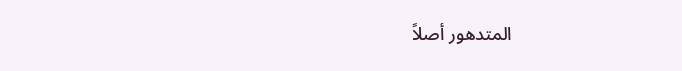المتدهور أصلاً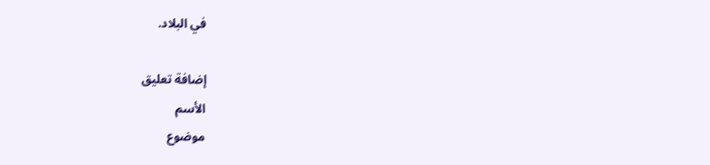في البلاد.

إضافة تعليق
الأسم
موضوع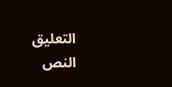التعليق
النص